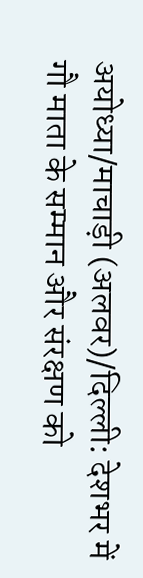अयोध्या/माचाड़ी (अलवर)/दिल्ली: देशभर में गौ माता के सम्मान और संरक्षण को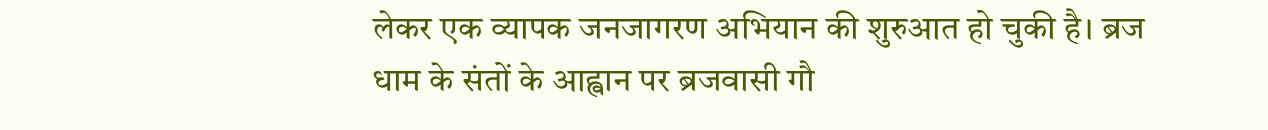लेकर एक व्यापक जनजागरण अभियान की शुरुआत हो चुकी है। ब्रज धाम के संतों के आह्वान पर ब्रजवासी गौ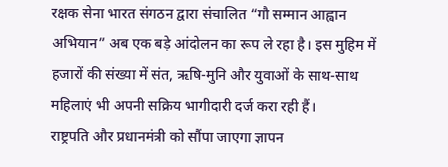रक्षक सेना भारत संगठन द्वारा संचालित “गौ सम्मान आह्वान अभियान” अब एक बड़े आंदोलन का रूप ले रहा है। इस मुहिम में हजारों की संख्या में संत, ऋषि-मुनि और युवाओं के साथ-साथ महिलाएं भी अपनी सक्रिय भागीदारी दर्ज करा रही हैं।
राष्ट्रपति और प्रधानमंत्री को सौंपा जाएगा ज्ञापन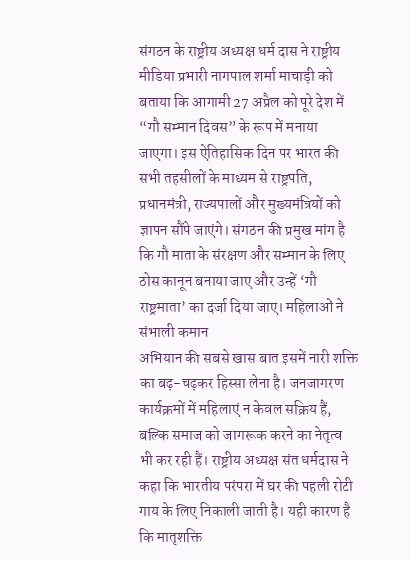संगठन के राष्ट्रीय अध्यक्ष धर्म दास ने राष्ट्रीय मीडिया प्रभारी नागपाल शर्मा माचाड़ी को बताया कि आगामी 27 अप्रैल को पूरे देश में “गौ सम्मान दिवस” के रूप में मनाया जाएगा। इस ऐतिहासिक दिन पर भारत की सभी तहसीलों के माध्यम से राष्ट्रपति, प्रधानमंत्री, राज्यपालों और मुख्यमंत्रियों को ज्ञापन सौंपे जाएंगे। संगठन की प्रमुख मांग है कि गौ माता के संरक्षण और सम्मान के लिए ठोस कानून बनाया जाए और उन्हें ‘गौ राष्ट्रमाता’ का दर्जा दिया जाए। महिलाओं ने संभाली कमान
अभियान की सबसे खास बात इसमें नारी शक्ति का बढ़-चढ़कर हिस्सा लेना है। जनजागरण कार्यक्रमों में महिलाएं न केवल सक्रिय हैं, बल्कि समाज को जागरूक करने का नेतृत्व भी कर रही हैं। राष्ट्रीय अध्यक्ष संत धर्मदास ने कहा कि भारतीय परंपरा में घर की पहली रोटी गाय के लिए निकाली जाती है। यही कारण है कि मातृशक्ति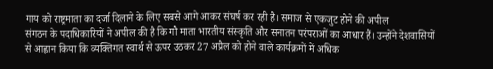गाय को राष्ट्रमाता का दर्जा दिलाने के लिए सबसे आगे आकर संघर्ष कर रही है। समाज से एकजुट होने की अपील
संगठन के पदाधिकारियों ने अपील की है कि गौ माता भारतीय संस्कृति और सनातन परंपराओं का आधार हैं। उन्होंने देशवासियों से आह्वान किया कि व्यक्तिगत स्वार्थ से ऊपर उठकर 27 अप्रैल को होने वाले कार्यक्रमों में अधिक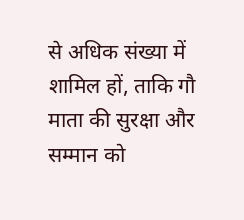से अधिक संख्या में शामिल हों, ताकि गौ माता की सुरक्षा और सम्मान को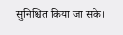सुनिश्चित किया जा सके।